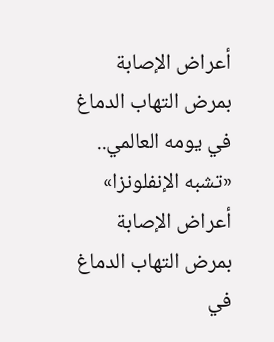أعراض الإصابة بمرض التهاب الدماغ في يومه العالمي.. «تشبه الإنفلونزا»
أعراض الإصابة بمرض التهاب الدماغ في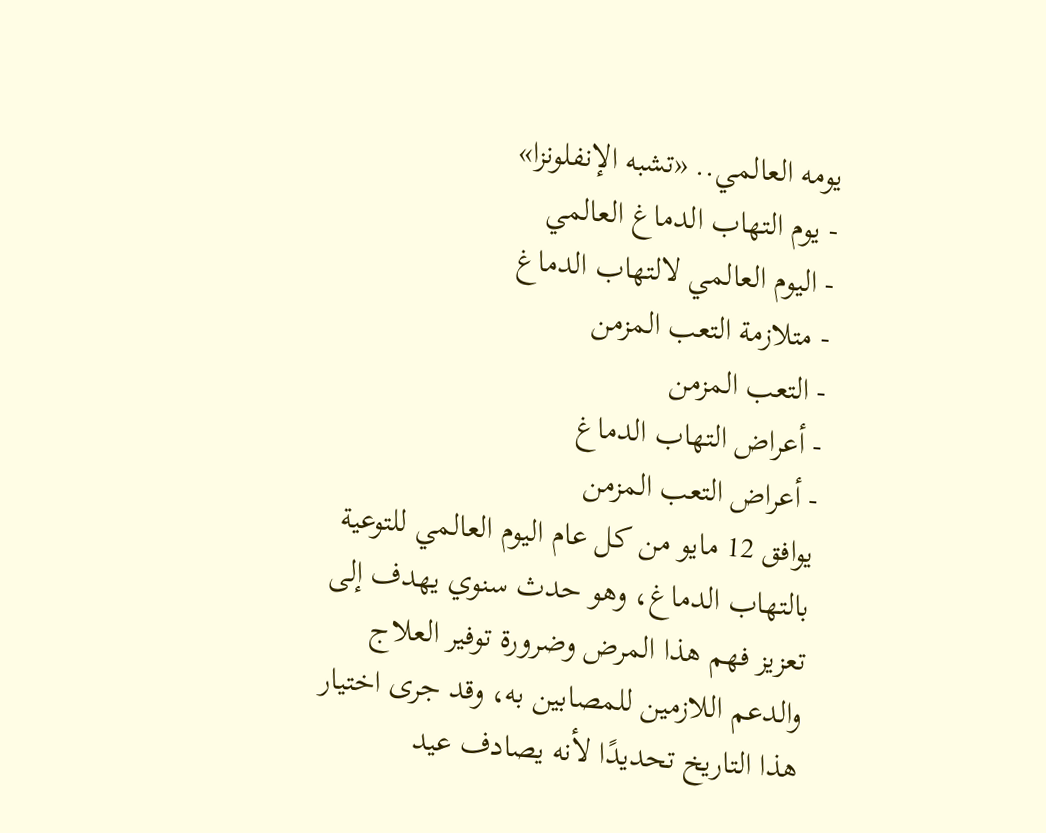يومه العالمي.. «تشبه الإنفلونزا»
- يوم التهاب الدماغ العالمي
- اليوم العالمي لالتهاب الدماغ
- متلازمة التعب المزمن
- التعب المزمن
- أعراض التهاب الدماغ
- أعراض التعب المزمن
يوافق 12 مايو من كل عام اليوم العالمي للتوعية بالتهاب الدماغ، وهو حدث سنوي يهدف إلى تعزيز فهم هذا المرض وضرورة توفير العلاج والدعم اللازمين للمصابين به، وقد جرى اختيار هذا التاريخ تحديدًا لأنه يصادف عيد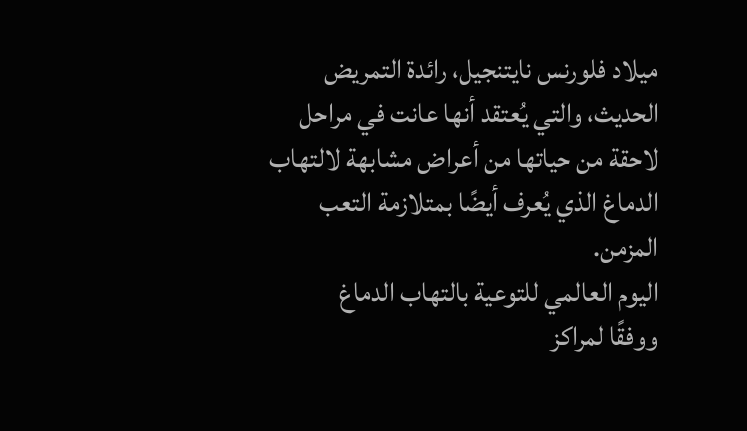ميلاد فلورنس نايتنجيل، رائدة التمريض الحديث، والتي يُعتقد أنها عانت في مراحل لاحقة من حياتها من أعراض مشابهة لالتهاب الدماغ الذي يُعرف أيضًا بمتلازمة التعب المزمن.
اليوم العالمي للتوعية بالتهاب الدماغ
ووفقًا لمراكز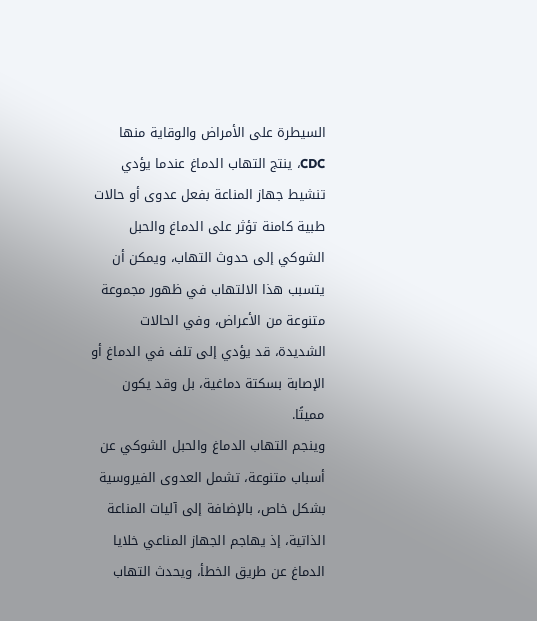السيطرة على الأمراض والوقاية منها CDC، ينتج التهاب الدماغ عندما يؤدي تنشيط جهاز المناعة بفعل عدوى أو حالات طبية كامنة تؤثر على الدماغ والحبل الشوكي إلى حدوث التهاب، ويمكن أن يتسبب هذا الالتهاب في ظهور مجموعة متنوعة من الأعراض، وفي الحالات الشديدة، قد يؤدي إلى تلف في الدماغ أو الإصابة بسكتة دماغية، بل وقد يكون مميتًا.
وينجم التهاب الدماغ والحبل الشوكي عن أسباب متنوعة، تشمل العدوى الفيروسية بشكل خاص، بالإضافة إلى آليات المناعة الذاتية، إذ يهاجم الجهاز المناعي خلايا الدماغ عن طريق الخطأ، ويحدث التهاب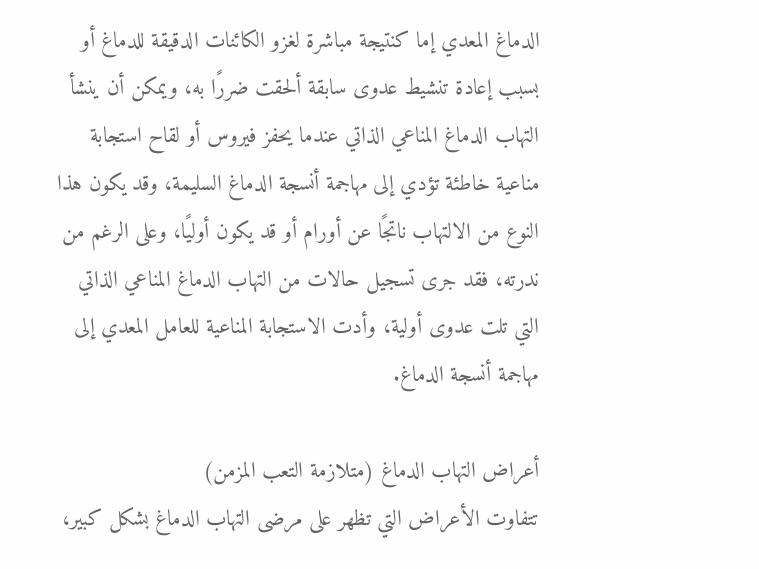الدماغ المعدي إما كنتيجة مباشرة لغزو الكائنات الدقيقة للدماغ أو بسبب إعادة تنشيط عدوى سابقة ألحقت ضررًا به، ويمكن أن ينشأ التهاب الدماغ المناعي الذاتي عندما يحفز فيروس أو لقاح استجابة مناعية خاطئة تؤدي إلى مهاجمة أنسجة الدماغ السليمة، وقد يكون هذا النوع من الالتهاب ناتجًا عن أورام أو قد يكون أوليًا، وعلى الرغم من ندرته، فقد جرى تسجيل حالات من التهاب الدماغ المناعي الذاتي التي تلت عدوى أولية، وأدت الاستجابة المناعية للعامل المعدي إلى مهاجمة أنسجة الدماغ.

أعراض التهاب الدماغ (متلازمة التعب المزمن)
تتفاوت الأعراض التي تظهر على مرضى التهاب الدماغ بشكل كبير،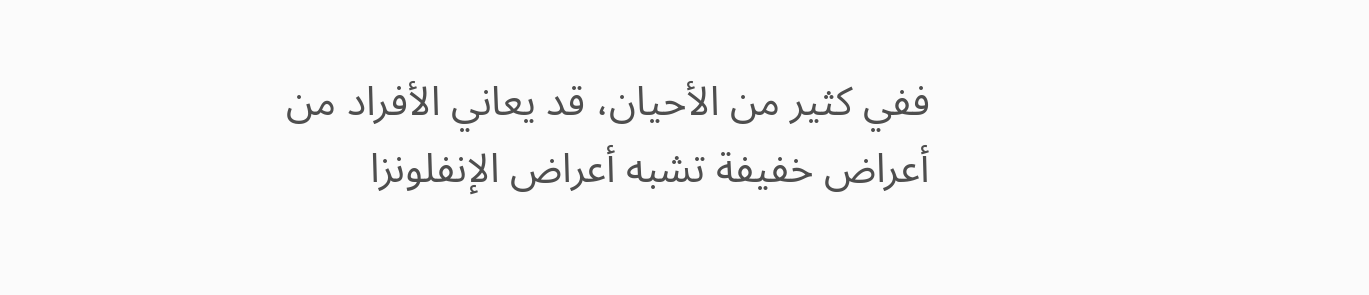ففي كثير من الأحيان، قد يعاني الأفراد من أعراض خفيفة تشبه أعراض الإنفلونزا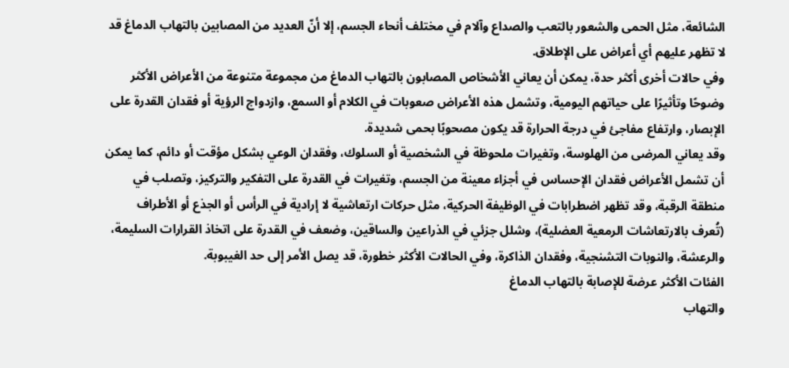الشائعة، مثل الحمى والشعور بالتعب والصداع وآلام في مختلف أنحاء الجسم، إلا أنّ العديد من المصابين بالتهاب الدماغ قد لا تظهر عليهم أي أعراض على الإطلاق.
وفي حالات أخرى أكثر حدة، يمكن أن يعاني الأشخاص المصابون بالتهاب الدماغ من مجموعة متنوعة من الأعراض الأكثر وضوحًا وتأثيرًا على حياتهم اليومية، وتشمل هذه الأعراض صعوبات في الكلام أو السمع، وازدواج الرؤية أو فقدان القدرة على الإبصار، وارتفاع مفاجئ في درجة الحرارة قد يكون مصحوبًا بحمى شديدة.
وقد يعاني المرضى من الهلوسة، وتغيرات ملحوظة في الشخصية أو السلوك، وفقدان الوعي بشكل مؤقت أو دائم، كما يمكن أن تشمل الأعراض فقدان الإحساس في أجزاء معينة من الجسم، وتغيرات في القدرة على التفكير والتركيز، وتصلب في منطقة الرقبة، وقد تظهر اضطرابات في الوظيفة الحركية، مثل حركات ارتعاشية لا إرادية في الرأس أو الجذع أو الأطراف (تُعرف بالارتعاشات الرمعية العضلية)، وشلل جزئي في الذراعين والساقين، وضعف في القدرة على اتخاذ القرارات السليمة، والرعشة، والنوبات التشنجية، وفقدان الذاكرة، وفي الحالات الأكثر خطورة، قد يصل الأمر إلى حد الغيبوبة.
الفئات الأكثر عرضة للإصابة بالتهاب الدماغ
والتهاب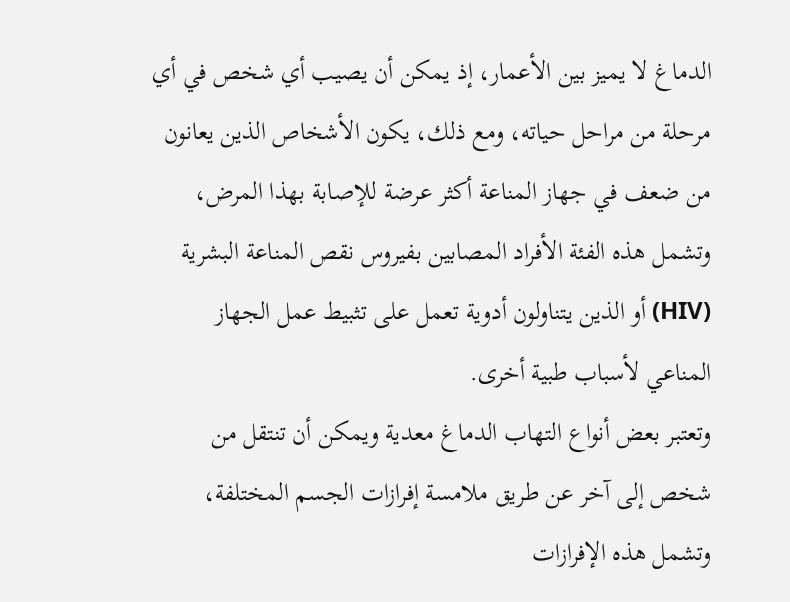الدماغ لا يميز بين الأعمار، إذ يمكن أن يصيب أي شخص في أي مرحلة من مراحل حياته، ومع ذلك، يكون الأشخاص الذين يعانون من ضعف في جهاز المناعة أكثر عرضة للإصابة بهذا المرض، وتشمل هذه الفئة الأفراد المصابين بفيروس نقص المناعة البشرية (HIV) أو الذين يتناولون أدوية تعمل على تثبيط عمل الجهاز المناعي لأسباب طبية أخرى.
وتعتبر بعض أنواع التهاب الدماغ معدية ويمكن أن تنتقل من شخص إلى آخر عن طريق ملامسة إفرازات الجسم المختلفة، وتشمل هذه الإفرازات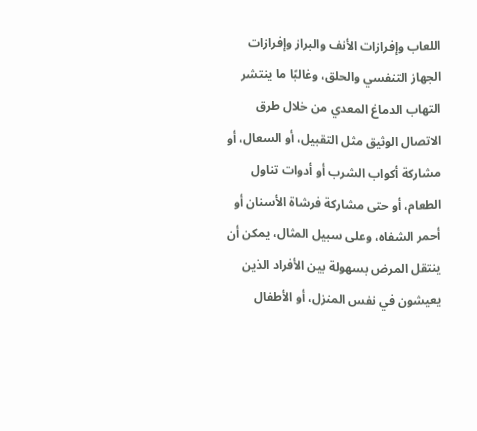اللعاب وإفرازات الأنف والبراز وإفرازات الجهاز التنفسي والحلق، وغالبًا ما ينتشر التهاب الدماغ المعدي من خلال طرق الاتصال الوثيق مثل التقبيل، أو السعال، أو مشاركة أكواب الشرب أو أدوات تناول الطعام، أو حتى مشاركة فرشاة الأسنان أو أحمر الشفاه، وعلى سبيل المثال، يمكن أن ينتقل المرض بسهولة بين الأفراد الذين يعيشون في نفس المنزل، أو الأطفال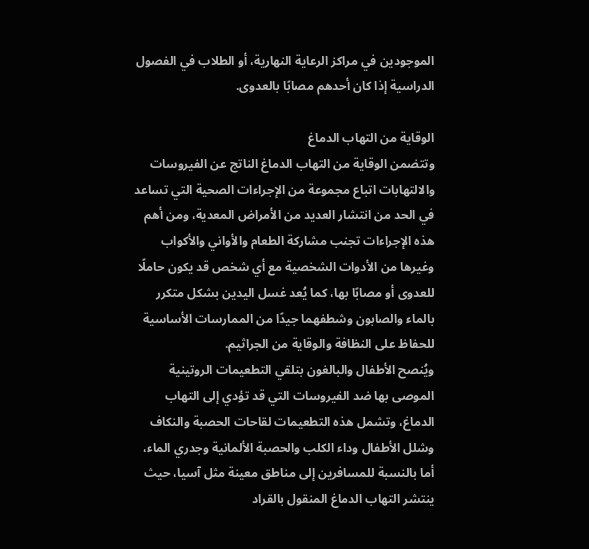الموجودين في مراكز الرعاية النهارية، أو الطلاب في الفصول الدراسية إذا كان أحدهم مصابًا بالعدوى.

الوقاية من التهاب الدماغ
وتتضمن الوقاية من التهاب الدماغ الناتج عن الفيروسات والالتهابات اتباع مجموعة من الإجراءات الصحية التي تساعد في الحد من انتشار العديد من الأمراض المعدية، ومن أهم هذه الإجراءات تجنب مشاركة الطعام والأواني والأكواب وغيرها من الأدوات الشخصية مع أي شخص قد يكون حاملًا للعدوى أو مصابًا بها، كما يُعد غسل اليدين بشكل متكرر بالماء والصابون وشطفهما جيدًا من الممارسات الأساسية للحفاظ على النظافة والوقاية من الجراثيم.
ويُنصح الأطفال والبالغون بتلقي التطعيمات الروتينية الموصى بها ضد الفيروسات التي قد تؤدي إلى التهاب الدماغ، وتشمل هذه التطعيمات لقاحات الحصبة والنكاف وشلل الأطفال وداء الكلب والحصبة الألمانية وجدري الماء، أما بالنسبة للمسافرين إلى مناطق معينة مثل آسيا، حيث ينتشر التهاب الدماغ المنقول بالقراد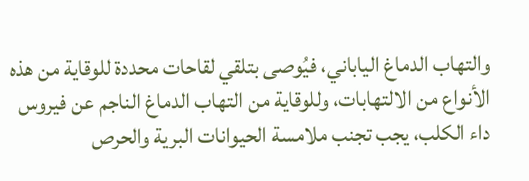والتهاب الدماغ الياباني، فيُوصى بتلقي لقاحات محددة للوقاية من هذه الأنواع من الالتهابات، وللوقاية من التهاب الدماغ الناجم عن فيروس داء الكلب، يجب تجنب ملامسة الحيوانات البرية والحرص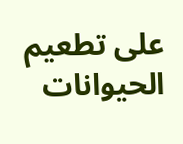على تطعيم الحيوانات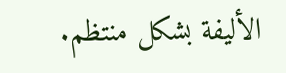الأليفة بشكل منتظم.